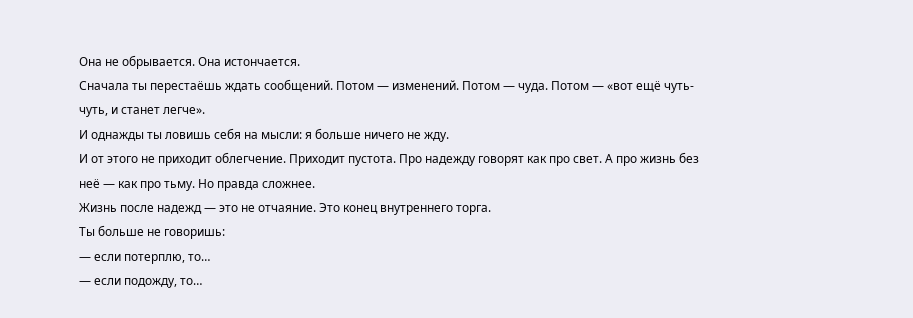Она не обрывается. Она истончается.
Сначала ты перестаёшь ждать сообщений. Потом — изменений. Потом — чуда. Потом — «вот ещё чуть-чуть, и станет легче».
И однажды ты ловишь себя на мысли: я больше ничего не жду.
И от этого не приходит облегчение. Приходит пустота. Про надежду говорят как про свет. А про жизнь без неё — как про тьму. Но правда сложнее.
Жизнь после надежд — это не отчаяние. Это конец внутреннего торга.
Ты больше не говоришь:
— если потерплю, то…
— если подожду, то…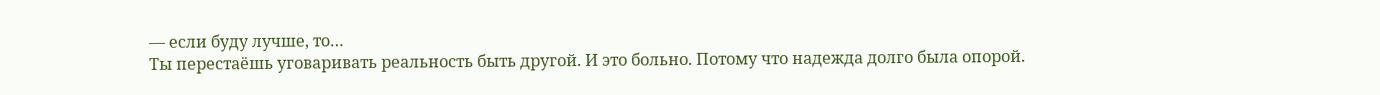— если буду лучше, то…
Ты перестаёшь уговаривать реальность быть другой. И это больно. Потому что надежда долго была опорой.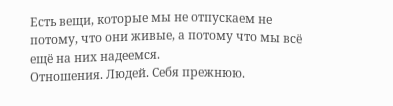Есть вещи, которые мы не отпускаем не потому, что они живые, а потому что мы всё ещё на них надеемся.
Отношения. Людей. Себя прежнюю.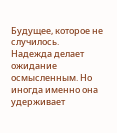Будущее, которое не случилось.
Надежда делает ожидание осмысленным. Но иногда именно она удерживает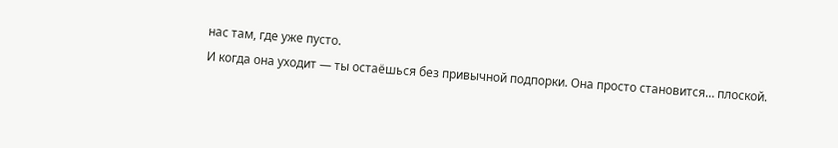нас там, где уже пусто.
И когда она уходит — ты остаёшься без привычной подпорки. Она просто становится… плоской.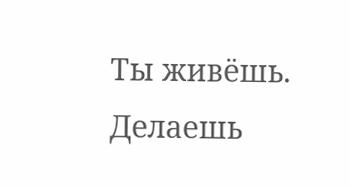Ты живёшь. Делаешь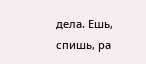дела. Ешь, спишь, ра